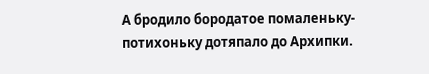А бродило бородатое помаленьку-потихоньку дотяпало до Архипки.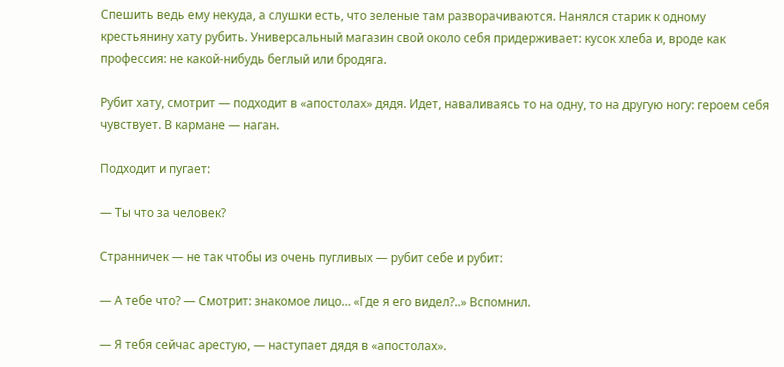Спешить ведь ему некуда, а слушки есть, что зеленые там разворачиваются. Нанялся старик к одному крестьянину хату рубить. Универсальный магазин свой около себя придерживает: кусок хлеба и, вроде как профессия: не какой-нибудь беглый или бродяга.

Рубит хату, смотрит — подходит в «апостолах» дядя. Идет, наваливаясь то на одну, то на другую ногу: героем себя чувствует. В кармане — наган.

Подходит и пугает:

— Ты что за человек?

Странничек — не так чтобы из очень пугливых — рубит себе и рубит:

— А тебе что? — Смотрит: знакомое лицо… «Где я его видел?..» Вспомнил.

— Я тебя сейчас арестую, — наступает дядя в «апостолах».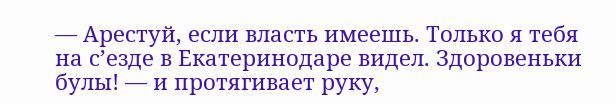— Арестуй, если власть имеешь. Только я тебя на с’езде в Екатеринодаре видел. Здоровеньки булы! — и протягивает руку,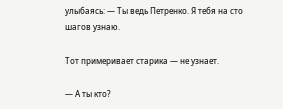улыбаясь: — Ты ведь Петренко. Я тебя на сто шагов узнаю.

Тот примеривает старика — не узнает.

— А ты кто?